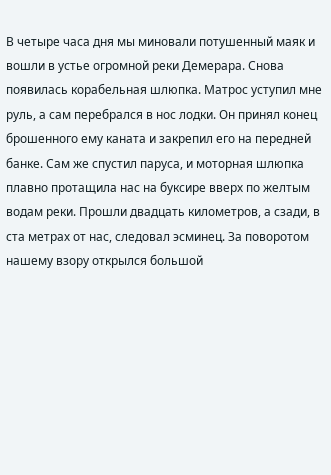В четыре часа дня мы миновали потушенный маяк и вошли в устье огромной реки Демерара. Снова появилась корабельная шлюпка. Матрос уступил мне руль, а сам перебрался в нос лодки. Он принял конец брошенного ему каната и закрепил его на передней банке. Сам же спустил паруса, и моторная шлюпка плавно протащила нас на буксире вверх по желтым водам реки. Прошли двадцать километров, а сзади, в ста метрах от нас, следовал эсминец. За поворотом нашему взору открылся большой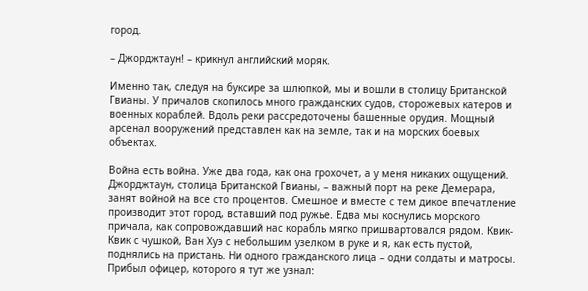город.

– Джорджтаун! – крикнул английский моряк.

Именно так, следуя на буксире за шлюпкой, мы и вошли в столицу Британской Гвианы. У причалов скопилось много гражданских судов, сторожевых катеров и военных кораблей. Вдоль реки рассредоточены башенные орудия. Мощный арсенал вооружений представлен как на земле, так и на морских боевых объектах.

Война есть война. Уже два года, как она грохочет, а у меня никаких ощущений. Джорджтаун, столица Британской Гвианы, – важный порт на реке Демерара, занят войной на все сто процентов. Смешное и вместе с тем дикое впечатление производит этот город, вставший под ружье. Едва мы коснулись морского причала, как сопровождавший нас корабль мягко пришвартовался рядом. Квик-Квик с чушкой, Ван Хуэ с небольшим узелком в руке и я, как есть пустой, поднялись на пристань. Ни одного гражданского лица – одни солдаты и матросы. Прибыл офицер, которого я тут же узнал: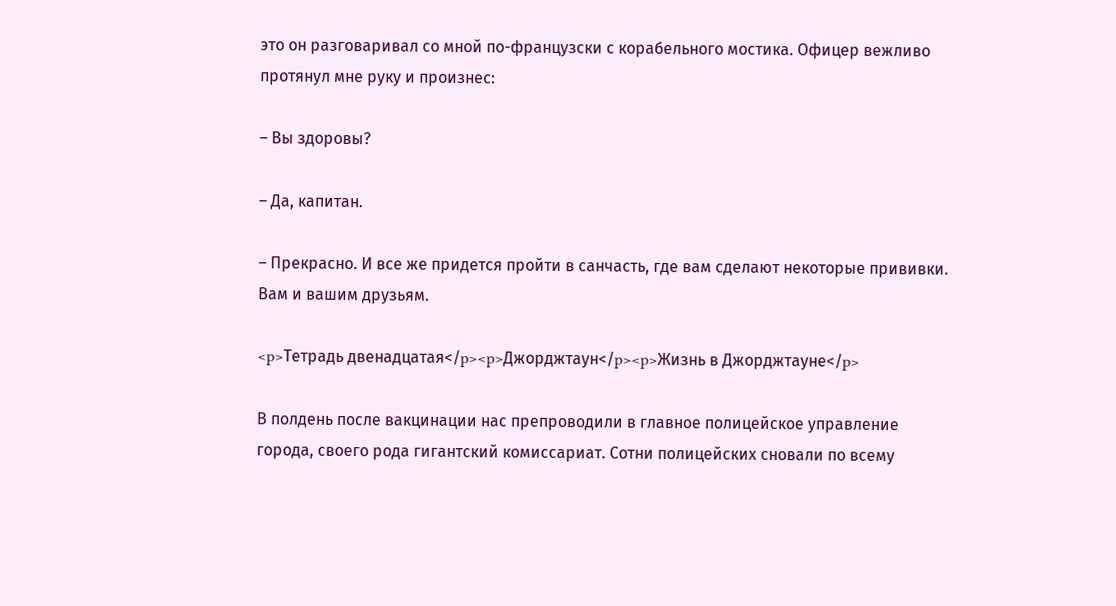это он разговаривал со мной по-французски с корабельного мостика. Офицер вежливо протянул мне руку и произнес:

– Вы здоровы?

– Да, капитан.

– Прекрасно. И все же придется пройти в санчасть, где вам сделают некоторые прививки. Вам и вашим друзьям.

<p>Тетрадь двенадцатая</p><p>Джорджтаун</p><p>Жизнь в Джорджтауне</p>

В полдень после вакцинации нас препроводили в главное полицейское управление города, своего рода гигантский комиссариат. Сотни полицейских сновали по всему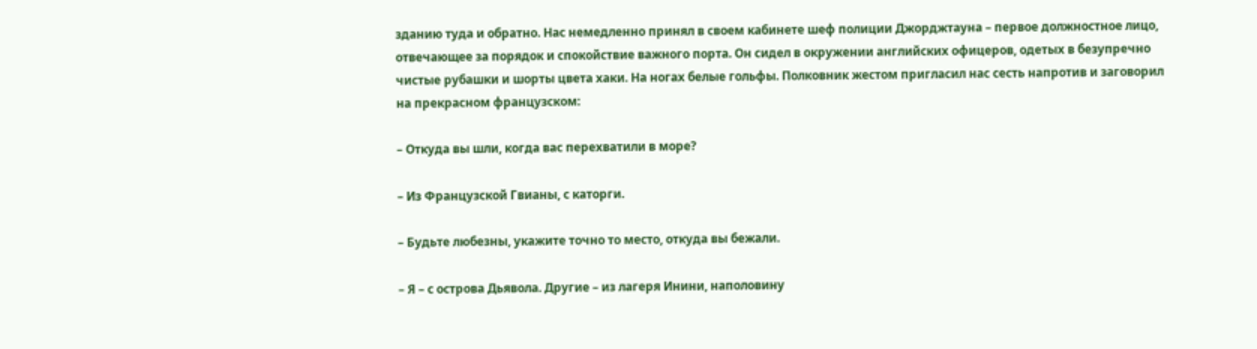зданию туда и обратно. Нас немедленно принял в своем кабинете шеф полиции Джорджтауна – первое должностное лицо, отвечающее за порядок и спокойствие важного порта. Он сидел в окружении английских офицеров, одетых в безупречно чистые рубашки и шорты цвета хаки. На ногах белые гольфы. Полковник жестом пригласил нас сесть напротив и заговорил на прекрасном французском:

– Откуда вы шли, когда вас перехватили в море?

– Из Французской Гвианы, с каторги.

– Будьте любезны, укажите точно то место, откуда вы бежали.

– Я – с острова Дьявола. Другие – из лагеря Инини, наполовину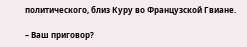политического, близ Куру во Французской Гвиане.

– Ваш приговор?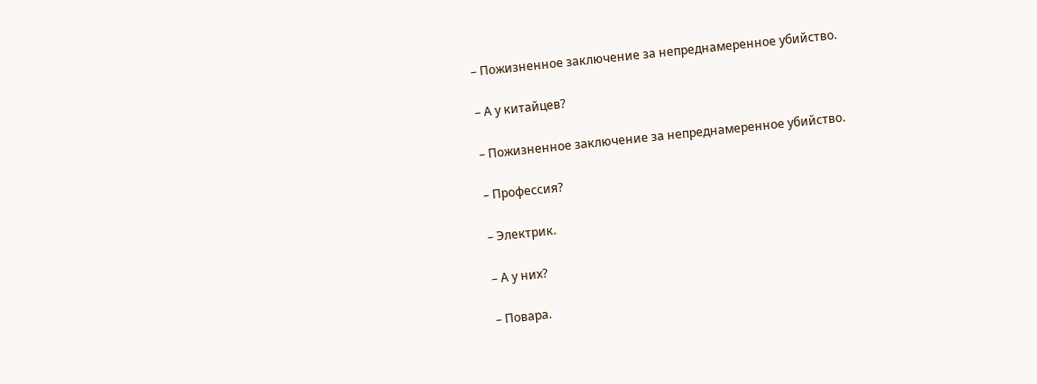– Пожизненное заключение за непреднамеренное убийство.

– А у китайцев?

– Пожизненное заключение за непреднамеренное убийство.

– Профессия?

– Электрик.

– А у них?

– Повара.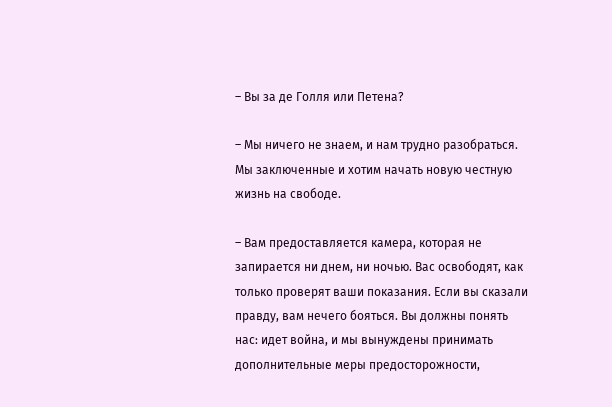– Вы за де Голля или Петена?

– Мы ничего не знаем, и нам трудно разобраться. Мы заключенные и хотим начать новую честную жизнь на свободе.

– Вам предоставляется камера, которая не запирается ни днем, ни ночью. Вас освободят, как только проверят ваши показания. Если вы сказали правду, вам нечего бояться. Вы должны понять нас: идет война, и мы вынуждены принимать дополнительные меры предосторожности,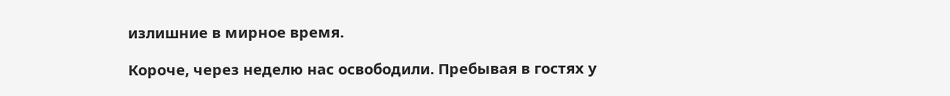излишние в мирное время.

Короче, через неделю нас освободили. Пребывая в гостях у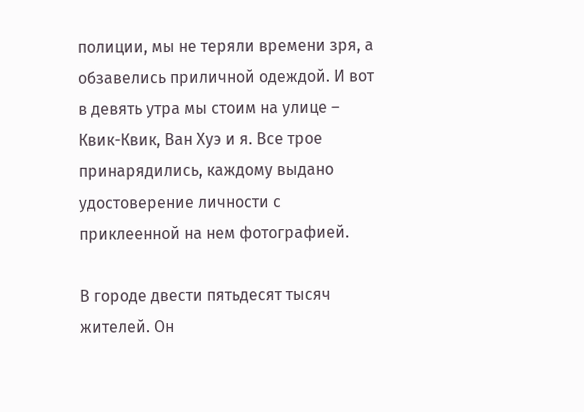полиции, мы не теряли времени зря, а обзавелись приличной одеждой. И вот в девять утра мы стоим на улице – Квик-Квик, Ван Хуэ и я. Все трое принарядились, каждому выдано удостоверение личности с приклеенной на нем фотографией.

В городе двести пятьдесят тысяч жителей. Он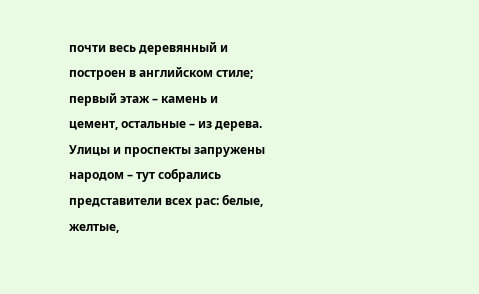почти весь деревянный и построен в английском стиле; первый этаж – камень и цемент, остальные – из дерева. Улицы и проспекты запружены народом – тут собрались представители всех рас: белые, желтые,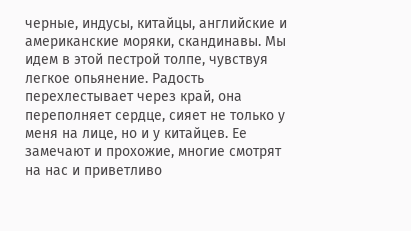черные, индусы, китайцы, английские и американские моряки, скандинавы. Мы идем в этой пестрой толпе, чувствуя легкое опьянение. Радость перехлестывает через край, она переполняет сердце, сияет не только у меня на лице, но и у китайцев. Ее замечают и прохожие, многие смотрят на нас и приветливо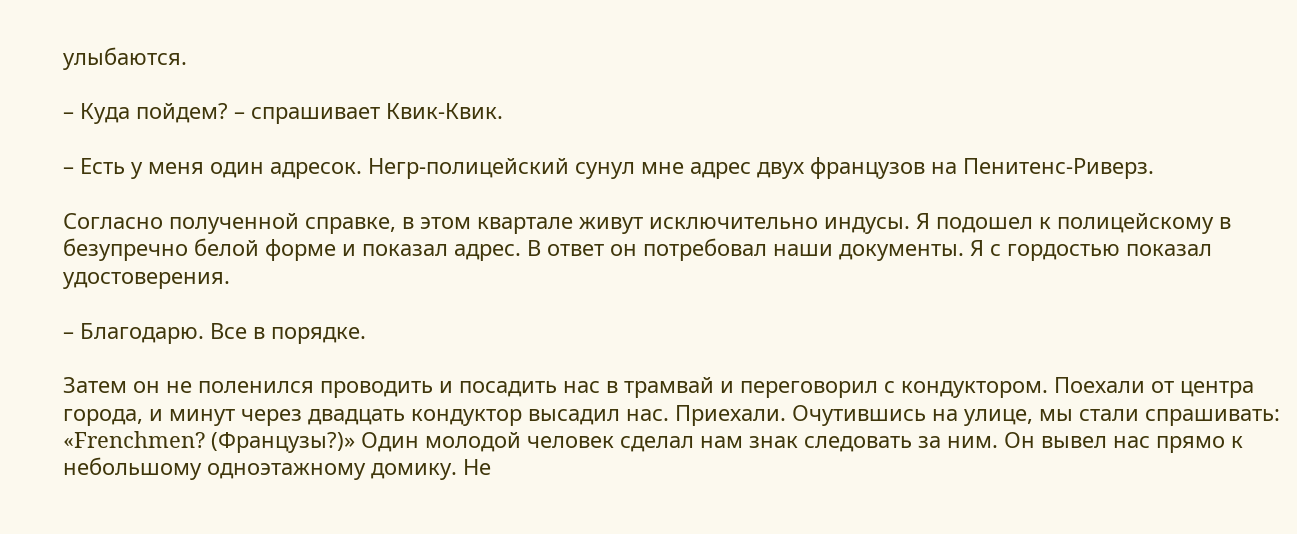улыбаются.

– Куда пойдем? – спрашивает Квик-Квик.

– Есть у меня один адресок. Негр-полицейский сунул мне адрес двух французов на Пенитенс-Риверз.

Согласно полученной справке, в этом квартале живут исключительно индусы. Я подошел к полицейскому в безупречно белой форме и показал адрес. В ответ он потребовал наши документы. Я с гордостью показал удостоверения.

– Благодарю. Все в порядке.

Затем он не поленился проводить и посадить нас в трамвай и переговорил с кондуктором. Поехали от центра города, и минут через двадцать кондуктор высадил нас. Приехали. Очутившись на улице, мы стали спрашивать: «Frenchmen? (Французы?)» Один молодой человек сделал нам знак следовать за ним. Он вывел нас прямо к небольшому одноэтажному домику. Не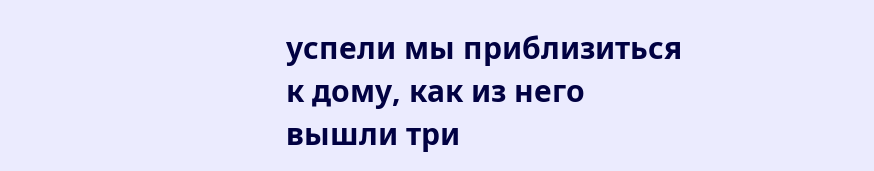успели мы приблизиться к дому, как из него вышли три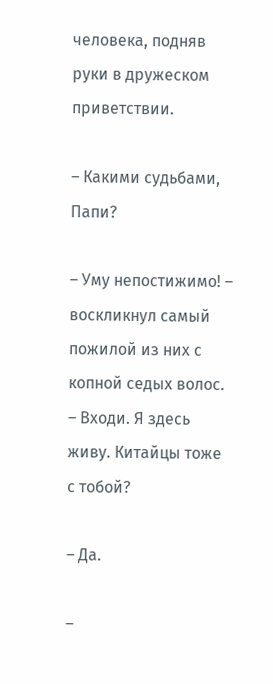человека, подняв руки в дружеском приветствии.

– Какими судьбами, Папи?

– Уму непостижимо! – воскликнул самый пожилой из них с копной седых волос. – Входи. Я здесь живу. Китайцы тоже с тобой?

– Да.

–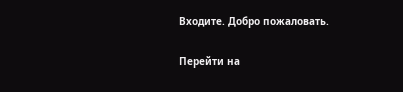Входите. Добро пожаловать.

Перейти на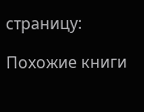страницу:

Похожие книги